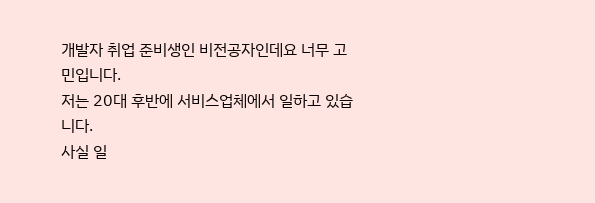개발자 취업 준비생인 비전공자인데요 너무 고민입니다.
저는 20대 후반에 서비스업체에서 일하고 있습니다.
사실 일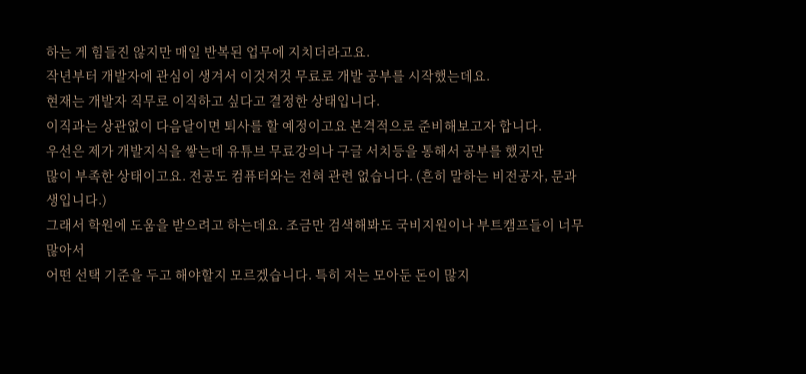하는 게 힘들진 않지만 매일 반복된 업무에 지치더라고요.
작년부터 개발자에 관심이 생겨서 이것저것 무료로 개발 공부를 시작했는데요.
현재는 개발자 직무로 이직하고 싶다고 결정한 상태입니다.
이직과는 상관없이 다음달이면 퇴사를 할 예정이고요 본격적으로 준비해보고자 합니다.
우선은 제가 개발지식을 쌓는데 유튜브 무료강의나 구글 서치등을 통해서 공부를 했지만
많이 부족한 상태이고요. 전공도 컴퓨터와는 전혀 관련 없습니다. (흔히 말하는 비전공자, 문과생입니다.)
그래서 학원에 도움을 받으려고 하는데요. 조금만 검색해봐도 국비지원이나 부트캠프들이 너무 많아서
어떤 선택 기준을 두고 해야할지 모르겠습니다. 특히 저는 모아둔 돈이 많지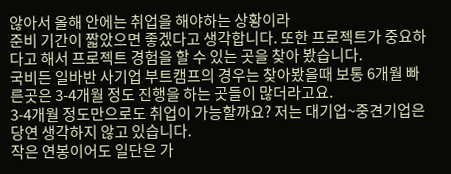않아서 올해 안에는 취업을 해야하는 상황이라
준비 기간이 짧았으면 좋겠다고 생각합니다. 또한 프로젝트가 중요하다고 해서 프로젝트 경험을 할 수 있는 곳을 찾아 봤습니다.
국비든 일바반 사기업 부트캠프의 경우는 찾아봤을때 보통 6개월 빠른곳은 3-4개월 정도 진행을 하는 곳들이 많더라고요.
3-4개월 정도만으로도 취업이 가능할까요? 저는 대기업~중견기업은 당연 생각하지 않고 있습니다.
작은 연봉이어도 일단은 가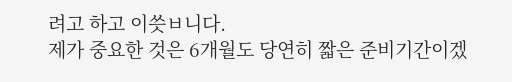려고 하고 이씃ㅂ니다.
제가 중요한 것은 6개월도 당연히 짧은 준비기간이겠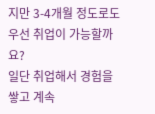지만 3-4개월 정도로도 우선 취업이 가능할까요?
일단 취업해서 경험을 쌓고 계속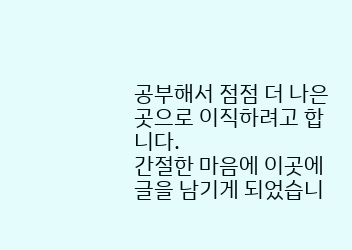공부해서 점점 더 나은 곳으로 이직하려고 합니다.
간절한 마음에 이곳에 글을 남기게 되었습니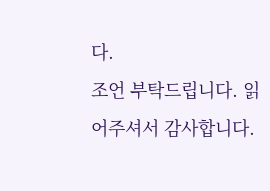다.
조언 부탁드립니다. 읽어주셔서 감사합니다.